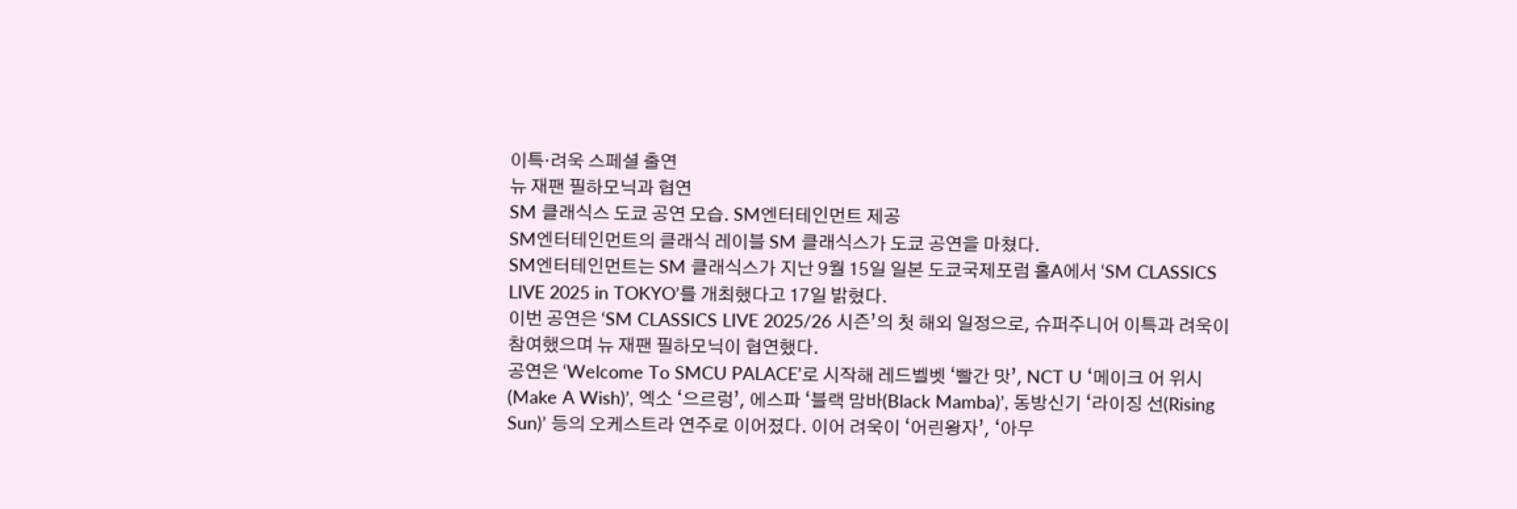이특·려욱 스페셜 출연
뉴 재팬 필하모닉과 협연
SM 클래식스 도쿄 공연 모습. SM엔터테인먼트 제공
SM엔터테인먼트의 클래식 레이블 SM 클래식스가 도쿄 공연을 마쳤다.
SM엔터테인먼트는 SM 클래식스가 지난 9월 15일 일본 도쿄국제포럼 홀A에서 ‘SM CLASSICS LIVE 2025 in TOKYO’를 개최했다고 17일 밝혔다.
이번 공연은 ‘SM CLASSICS LIVE 2025/26 시즌’의 첫 해외 일정으로, 슈퍼주니어 이특과 려욱이 참여했으며 뉴 재팬 필하모닉이 협연했다.
공연은 ‘Welcome To SMCU PALACE’로 시작해 레드벨벳 ‘빨간 맛’, NCT U ‘메이크 어 위시(Make A Wish)’, 엑소 ‘으르렁’, 에스파 ‘블랙 맘바(Black Mamba)’, 동방신기 ‘라이징 선(Rising Sun)’ 등의 오케스트라 연주로 이어졌다. 이어 려욱이 ‘어린왕자’, ‘아무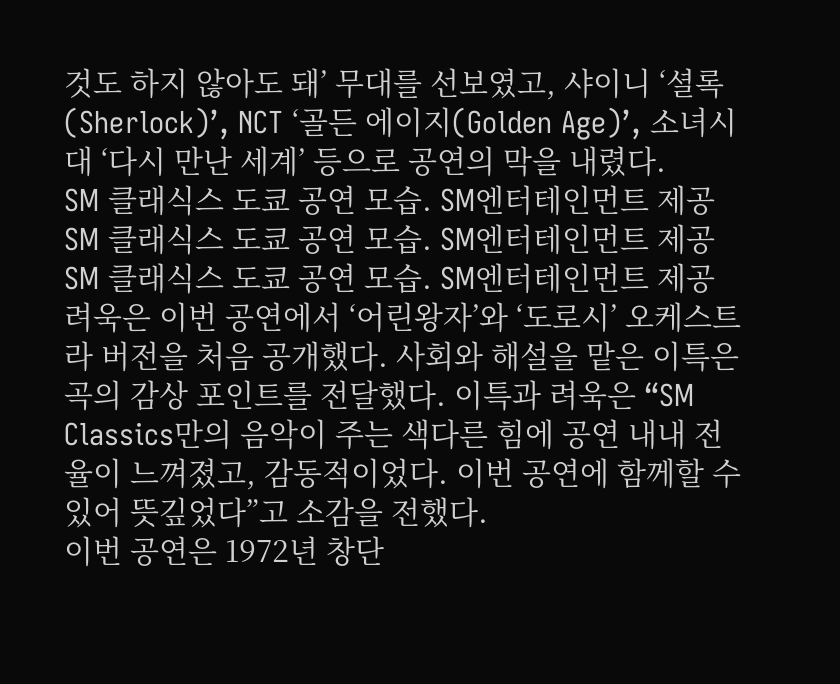것도 하지 않아도 돼’ 무대를 선보였고, 샤이니 ‘셜록(Sherlock)’, NCT ‘골든 에이지(Golden Age)’, 소녀시대 ‘다시 만난 세계’ 등으로 공연의 막을 내렸다.
SM 클래식스 도쿄 공연 모습. SM엔터테인먼트 제공
SM 클래식스 도쿄 공연 모습. SM엔터테인먼트 제공
SM 클래식스 도쿄 공연 모습. SM엔터테인먼트 제공
려욱은 이번 공연에서 ‘어린왕자’와 ‘도로시’ 오케스트라 버전을 처음 공개했다. 사회와 해설을 맡은 이특은 곡의 감상 포인트를 전달했다. 이특과 려욱은 “SM Classics만의 음악이 주는 색다른 힘에 공연 내내 전율이 느껴졌고, 감동적이었다. 이번 공연에 함께할 수 있어 뜻깊었다”고 소감을 전했다.
이번 공연은 1972년 창단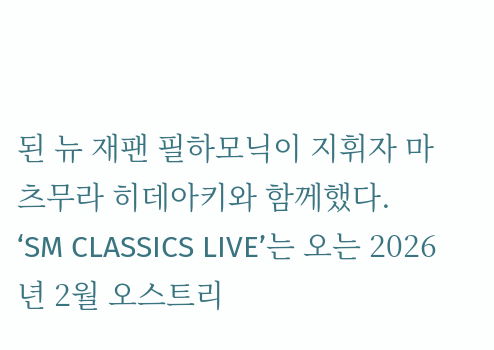된 뉴 재팬 필하모닉이 지휘자 마츠무라 히데아키와 함께했다.
‘SM CLASSICS LIVE’는 오는 2026년 2월 오스트리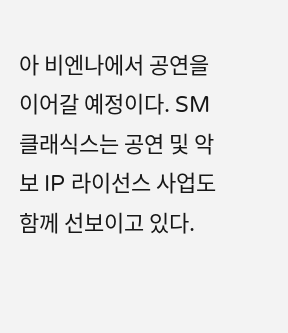아 비엔나에서 공연을 이어갈 예정이다. SM 클래식스는 공연 및 악보 IP 라이선스 사업도 함께 선보이고 있다.